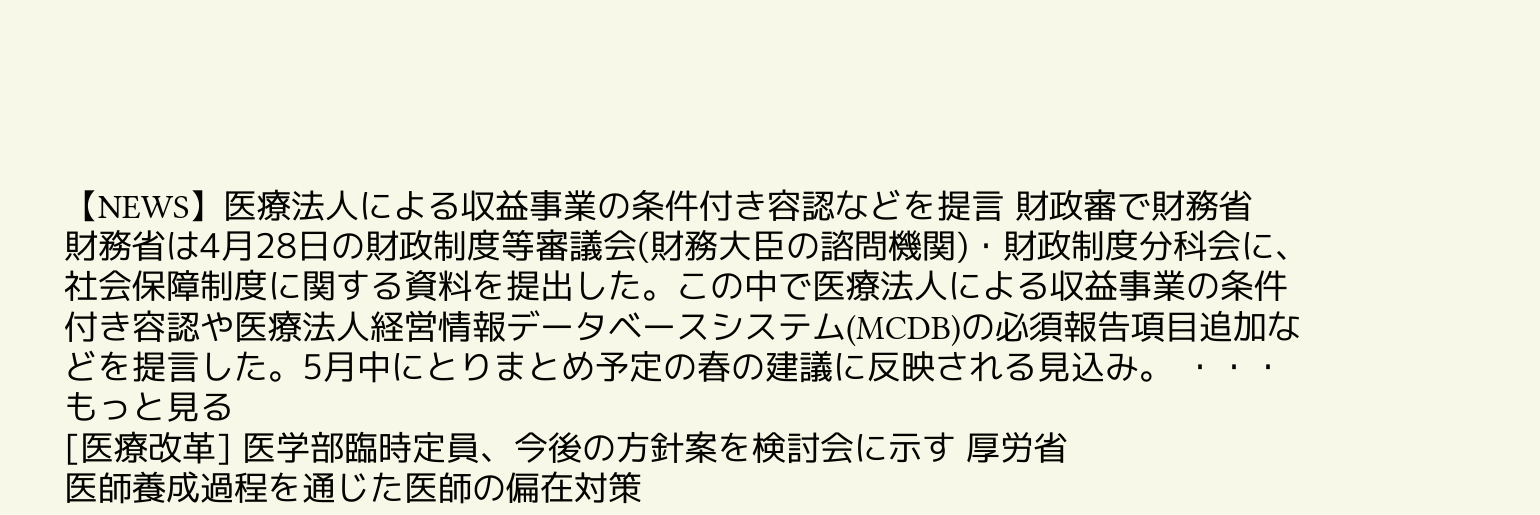【NEWS】医療法人による収益事業の条件付き容認などを提言 財政審で財務省
財務省は4月28日の財政制度等審議会(財務大臣の諮問機関)・財政制度分科会に、社会保障制度に関する資料を提出した。この中で医療法人による収益事業の条件付き容認や医療法人経営情報データベースシステム(MCDB)の必須報告項目追加などを提言した。5月中にとりまとめ予定の春の建議に反映される見込み。 ・・・もっと見る
[医療改革] 医学部臨時定員、今後の方針案を検討会に示す 厚労省
医師養成過程を通じた医師の偏在対策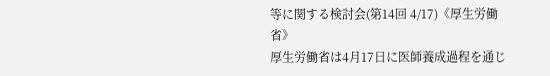等に関する検討会(第14回 4/17)《厚生労働省》
厚生労働省は4月17日に医師養成過程を通じ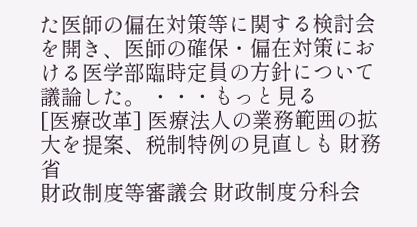た医師の偏在対策等に関する検討会を開き、医師の確保・偏在対策における医学部臨時定員の方針について議論した。 ・・・もっと見る
[医療改革] 医療法人の業務範囲の拡大を提案、税制特例の見直しも 財務省
財政制度等審議会 財政制度分科会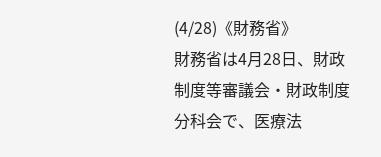(4/28)《財務省》
財務省は4月28日、財政制度等審議会・財政制度分科会で、医療法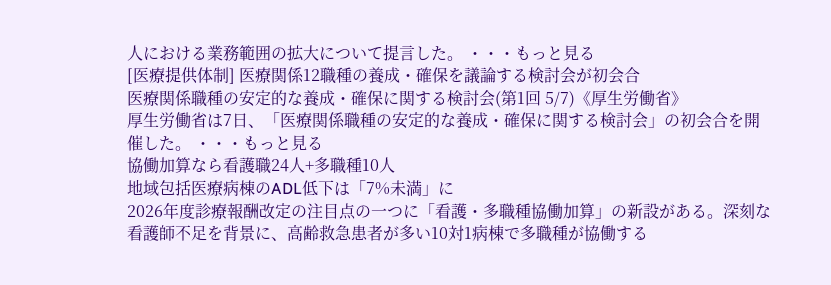人における業務範囲の拡大について提言した。 ・・・もっと見る
[医療提供体制] 医療関係12職種の養成・確保を議論する検討会が初会合
医療関係職種の安定的な養成・確保に関する検討会(第1回 5/7)《厚生労働省》
厚生労働省は7日、「医療関係職種の安定的な養成・確保に関する検討会」の初会合を開催した。 ・・・もっと見る
協働加算なら看護職24人+多職種10人
地域包括医療病棟のADL低下は「7%未満」に
2026年度診療報酬改定の注目点の一つに「看護・多職種協働加算」の新設がある。深刻な看護師不足を背景に、高齢救急患者が多い10対1病棟で多職種が協働する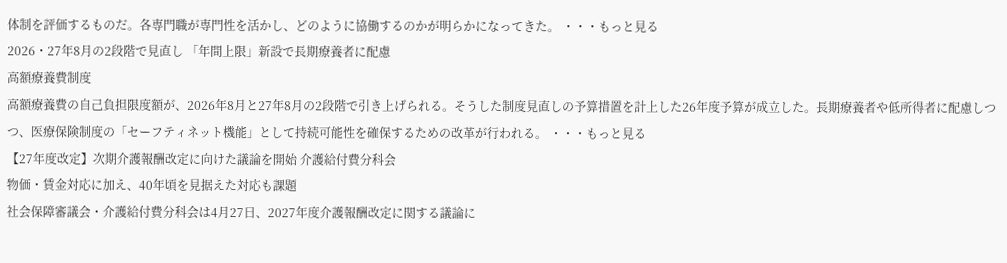体制を評価するものだ。各専門職が専門性を活かし、どのように協働するのかが明らかになってきた。 ・・・もっと見る
2026・27年8月の2段階で見直し 「年間上限」新設で長期療養者に配慮
高額療養費制度
高額療養費の自己負担限度額が、2026年8月と27年8月の2段階で引き上げられる。そうした制度見直しの予算措置を計上した26年度予算が成立した。長期療養者や低所得者に配慮しつつ、医療保険制度の「セーフティネット機能」として持続可能性を確保するための改革が行われる。 ・・・もっと見る
【27年度改定】次期介護報酬改定に向けた議論を開始 介護給付費分科会
物価・賃金対応に加え、40年頃を見据えた対応も課題
社会保障審議会・介護給付費分科会は4月27日、2027年度介護報酬改定に関する議論に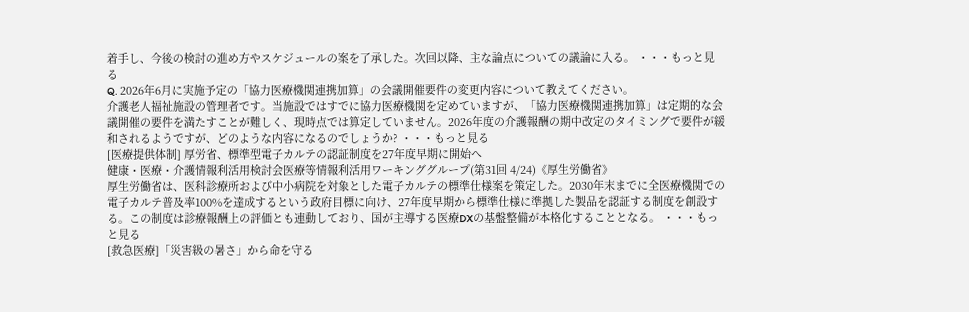着手し、今後の検討の進め方やスケジュールの案を了承した。次回以降、主な論点についての議論に入る。 ・・・もっと見る
Q. 2026年6月に実施予定の「協力医療機関連携加算」の会議開催要件の変更内容について教えてください。
介護老人福祉施設の管理者です。当施設ではすでに協力医療機関を定めていますが、「協力医療機関連携加算」は定期的な会議開催の要件を満たすことが難しく、現時点では算定していません。2026年度の介護報酬の期中改定のタイミングで要件が緩和されるようですが、どのような内容になるのでしょうか? ・・・もっと見る
[医療提供体制] 厚労省、標準型電子カルテの認証制度を27年度早期に開始へ
健康・医療・介護情報利活用検討会医療等情報利活用ワーキンググループ(第31回 4/24)《厚生労働省》
厚生労働省は、医科診療所および中小病院を対象とした電子カルテの標準仕様案を策定した。2030年末までに全医療機関での電子カルテ普及率100%を達成するという政府目標に向け、27年度早期から標準仕様に準拠した製品を認証する制度を創設する。この制度は診療報酬上の評価とも連動しており、国が主導する医療DXの基盤整備が本格化することとなる。 ・・・もっと見る
[救急医療]「災害級の暑さ」から命を守る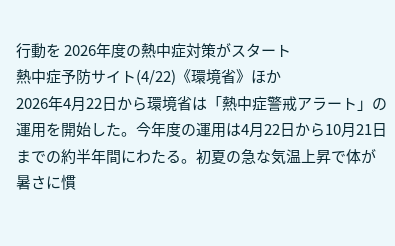行動を 2026年度の熱中症対策がスタート
熱中症予防サイト(4/22)《環境省》ほか
2026年4月22日から環境省は「熱中症警戒アラート」の運用を開始した。今年度の運用は4月22日から10月21日までの約半年間にわたる。初夏の急な気温上昇で体が暑さに慣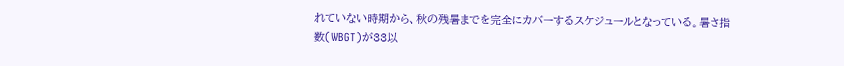れていない時期から、秋の残暑までを完全にカバーするスケジュールとなっている。暑さ指数(WBGT)が33以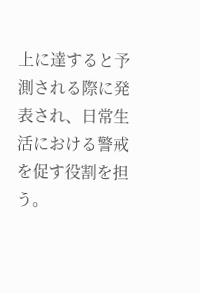上に達すると予測される際に発表され、日常生活における警戒を促す役割を担う。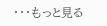・・・もっと見る